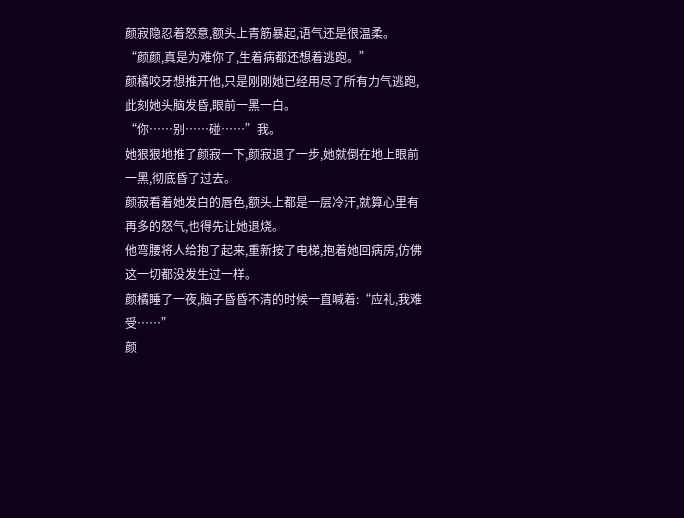颜寂隐忍着怒意,额头上青筋暴起,语气还是很温柔。
“颜颜,真是为难你了,生着病都还想着逃跑。”
颜橘咬牙想推开他,只是刚刚她已经用尽了所有力气逃跑,此刻她头脑发昏,眼前一黑一白。
“你……别……碰……”我。
她狠狠地推了颜寂一下,颜寂退了一步,她就倒在地上眼前一黑,彻底昏了过去。
颜寂看着她发白的唇色,额头上都是一层冷汗,就算心里有再多的怒气,也得先让她退烧。
他弯腰将人给抱了起来,重新按了电梯,抱着她回病房,仿佛这一切都没发生过一样。
颜橘睡了一夜,脑子昏昏不清的时候一直喊着:“应礼,我难受……”
颜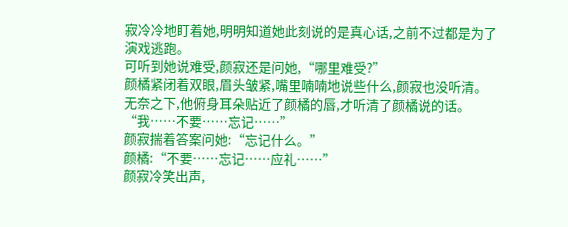寂冷冷地盯着她,明明知道她此刻说的是真心话,之前不过都是为了演戏逃跑。
可听到她说难受,颜寂还是问她,“哪里难受?”
颜橘紧闭着双眼,眉头皱紧,嘴里喃喃地说些什么,颜寂也没听清。
无奈之下,他俯身耳朵贴近了颜橘的唇,才听清了颜橘说的话。
“我……不要……忘记……”
颜寂揣着答案问她:“忘记什么。”
颜橘:“不要……忘记……应礼……”
颜寂冷笑出声,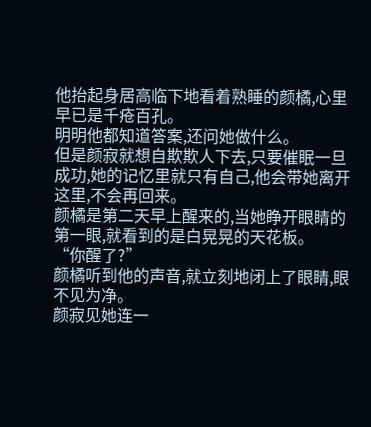他抬起身居高临下地看着熟睡的颜橘,心里早已是千疮百孔。
明明他都知道答案,还问她做什么。
但是颜寂就想自欺欺人下去,只要催眠一旦成功,她的记忆里就只有自己,他会带她离开这里,不会再回来。
颜橘是第二天早上醒来的,当她睁开眼睛的第一眼,就看到的是白晃晃的天花板。
“你醒了?”
颜橘听到他的声音,就立刻地闭上了眼睛,眼不见为净。
颜寂见她连一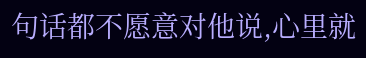句话都不愿意对他说,心里就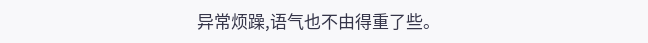异常烦躁,语气也不由得重了些。